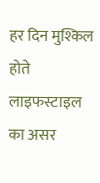हर दिन मुश्किल होते लाइफस्टाइल का असर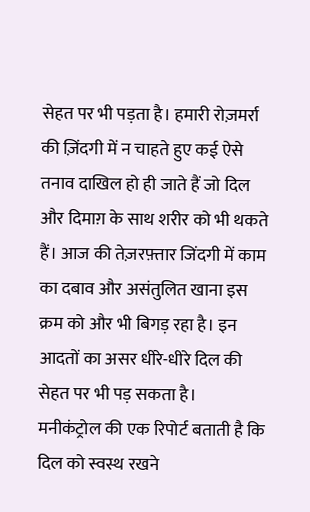सेहत पर भी पड़ता है। हमारी रोज़मर्रा की ज़िंदगी में न चाहते हुए कई ऐसे तनाव दाखिल हो ही जाते हैं जो दिल और दिमाग़ के साथ शरीर को भी थकते हैं। आज की तेज़रफ़्तार जिंदगी में काम का दबाव और असंतुलित खाना इस क्रम को और भी बिगड़ रहा है। इन आदतों का असर धीरे-धीरे दिल की सेहत पर भी पड़ सकता है।
मनीकंट्रोल की एक रिपोर्ट बताती है कि दिल को स्वस्थ रखने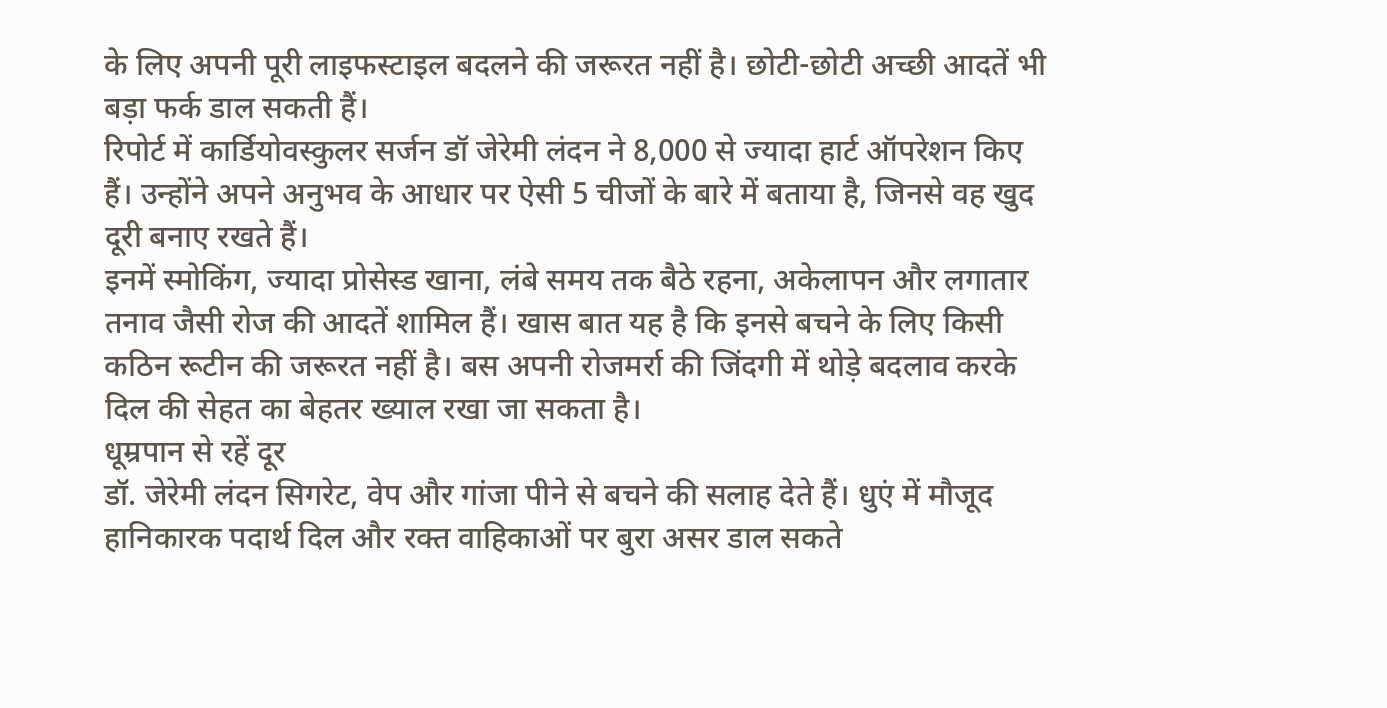के लिए अपनी पूरी लाइफस्टाइल बदलने की जरूरत नहीं है। छोटी-छोटी अच्छी आदतें भी बड़ा फर्क डाल सकती हैं।
रिपोर्ट में कार्डियोवस्कुलर सर्जन डॉ जेरेमी लंदन ने 8,000 से ज्यादा हार्ट ऑपरेशन किए हैं। उन्होंने अपने अनुभव के आधार पर ऐसी 5 चीजों के बारे में बताया है, जिनसे वह खुद दूरी बनाए रखते हैं।
इनमें स्मोकिंग, ज्यादा प्रोसेस्ड खाना, लंबे समय तक बैठे रहना, अकेलापन और लगातार तनाव जैसी रोज की आदतें शामिल हैं। खास बात यह है कि इनसे बचने के लिए किसी कठिन रूटीन की जरूरत नहीं है। बस अपनी रोजमर्रा की जिंदगी में थोड़े बदलाव करके दिल की सेहत का बेहतर ख्याल रखा जा सकता है।
धूम्रपान से रहें दूर
डॉ. जेरेमी लंदन सिगरेट, वेप और गांजा पीने से बचने की सलाह देते हैं। धुएं में मौजूद हानिकारक पदार्थ दिल और रक्त वाहिकाओं पर बुरा असर डाल सकते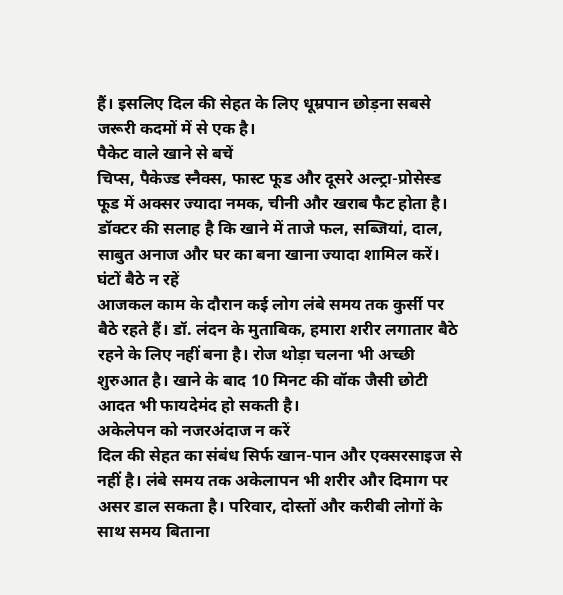हैं। इसलिए दिल की सेहत के लिए धूम्रपान छोड़ना सबसे जरूरी कदमों में से एक है।
पैकेट वाले खाने से बचें
चिप्स, पैकेज्ड स्नैक्स, फास्ट फूड और दूसरे अल्ट्रा-प्रोसेस्ड फूड में अक्सर ज्यादा नमक, चीनी और खराब फैट होता है। डॉक्टर की सलाह है कि खाने में ताजे फल, सब्जियां, दाल, साबुत अनाज और घर का बना खाना ज्यादा शामिल करें।
घंटों बैठे न रहें
आजकल काम के दौरान कई लोग लंबे समय तक कुर्सी पर बैठे रहते हैं। डॉ. लंदन के मुताबिक, हमारा शरीर लगातार बैठे रहने के लिए नहीं बना है। रोज थोड़ा चलना भी अच्छी शुरुआत है। खाने के बाद 10 मिनट की वॉक जैसी छोटी आदत भी फायदेमंद हो सकती है।
अकेलेपन को नजरअंदाज न करें
दिल की सेहत का संबंध सिर्फ खान-पान और एक्सरसाइज से नहीं है। लंबे समय तक अकेलापन भी शरीर और दिमाग पर असर डाल सकता है। परिवार, दोस्तों और करीबी लोगों के साथ समय बिताना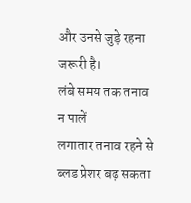और उनसे जुड़े रहना जरूरी है।
लंबे समय तक तनाव न पालें
लगातार तनाव रहने से ब्लड प्रेशर बढ़ सकता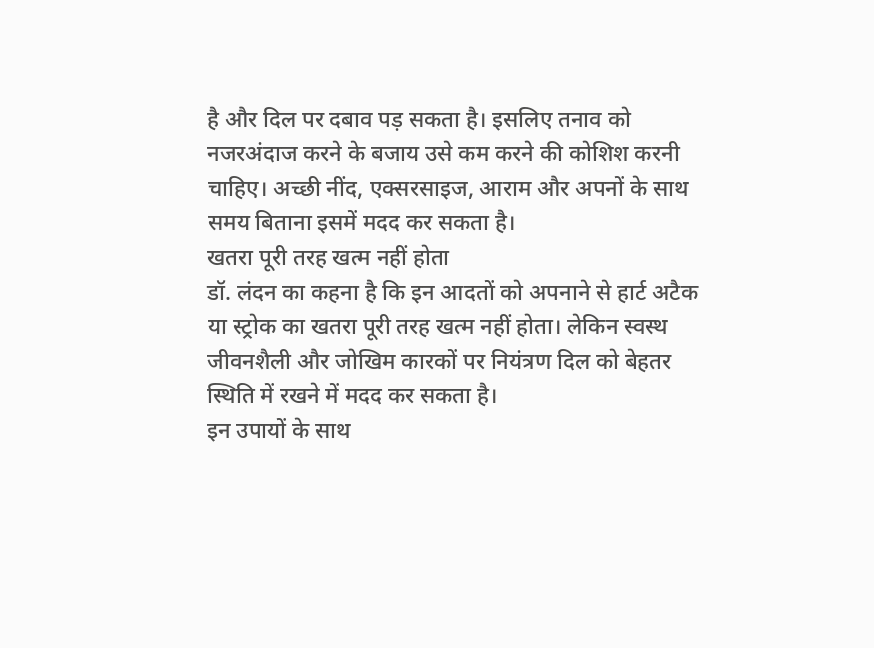है और दिल पर दबाव पड़ सकता है। इसलिए तनाव को नजरअंदाज करने के बजाय उसे कम करने की कोशिश करनी चाहिए। अच्छी नींद, एक्सरसाइज, आराम और अपनों के साथ समय बिताना इसमें मदद कर सकता है।
खतरा पूरी तरह खत्म नहीं होता
डॉ. लंदन का कहना है कि इन आदतों को अपनाने से हार्ट अटैक या स्ट्रोक का खतरा पूरी तरह खत्म नहीं होता। लेकिन स्वस्थ जीवनशैली और जोखिम कारकों पर नियंत्रण दिल को बेहतर स्थिति में रखने में मदद कर सकता है।
इन उपायों के साथ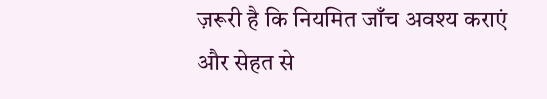ज़रूरी है कि नियमित जाँच अवश्य कराएं और सेहत से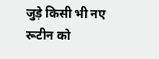जुड़े किसी भी नए रूटीन को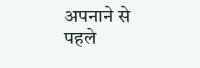अपनाने से पहले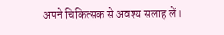अपने चिकित्सक से अवश्य सलाह लें।